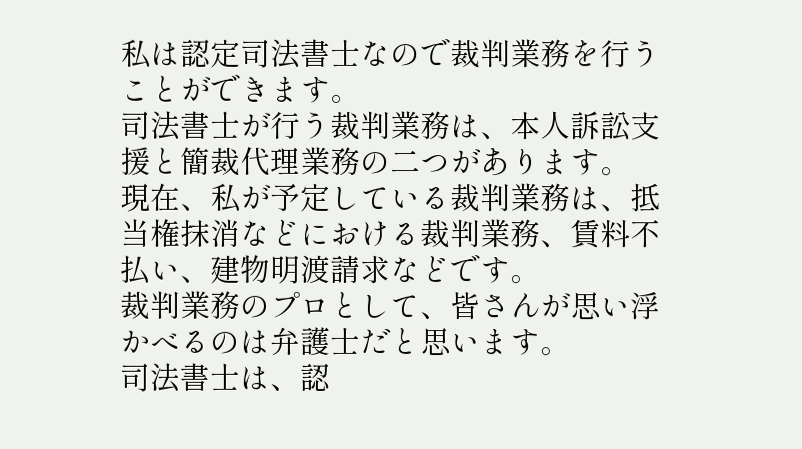私は認定司法書士なので裁判業務を行うことができます。
司法書士が行う裁判業務は、本人訴訟支援と簡裁代理業務の二つがあります。
現在、私が予定している裁判業務は、抵当権抹消などにおける裁判業務、賃料不払い、建物明渡請求などです。
裁判業務のプロとして、皆さんが思い浮かべるのは弁護士だと思います。
司法書士は、認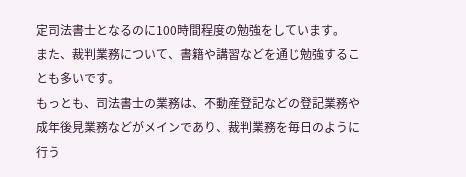定司法書士となるのに100時間程度の勉強をしています。
また、裁判業務について、書籍や講習などを通じ勉強することも多いです。
もっとも、司法書士の業務は、不動産登記などの登記業務や成年後見業務などがメインであり、裁判業務を毎日のように行う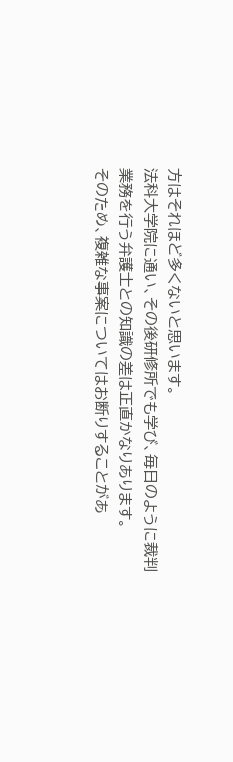方はそれほど多くないと思います。
法科大学院に通い、その後研修所でも学び、毎日のように裁判業務を行う弁護士との知識の差は正直かなりあります。
そのため、複雑な事案についてはお断りすることがあ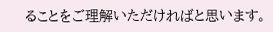ることをご理解いただければと思います。